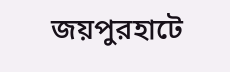জয়পুরহাটে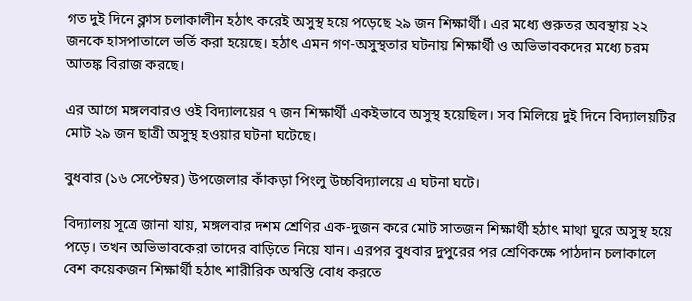গত দুই দিনে ক্লাস চলাকালীন হঠাৎ করেই অসুস্থ হয়ে পড়েছে ২৯ জন শিক্ষার্থী। এর মধ্যে গুরুতর অবস্থায় ২২ জনকে হাসপাতালে ভর্তি করা হয়েছে। হঠাৎ এমন গণ-অসুস্থতার ঘটনায় শিক্ষার্থী ও অভিভাবকদের মধ্যে চরম আতঙ্ক বিরাজ করছে।

এর আগে মঙ্গলবারও ওই বিদ্যালয়ের ৭ জন শিক্ষার্থী একইভাবে অসুস্থ হয়েছিল। সব মিলিয়ে দুই দিনে বিদ্যালয়টির মোট ২৯ জন ছাত্রী অসুস্থ হওয়ার ঘটনা ঘটেছে।

বুধবার (১৬ সেপ্টেম্বর) উপজেলার কাঁকড়া পিংলু উচ্চবিদ্যালয়ে এ ঘটনা ঘটে।

বিদ্যালয় সূত্রে জানা যায়, মঙ্গলবার দশম শ্রেণির এক-দুজন করে মোট সাতজন শিক্ষার্থী হঠাৎ মাথা ঘুরে অসুস্থ হয়ে পড়ে। তখন অভিভাবকেরা তাদের বাড়িতে নিয়ে যান। এরপর বুধবার দুপুরের পর শ্রেণিকক্ষে পাঠদান চলাকালে বেশ কয়েকজন শিক্ষার্থী হঠাৎ শারীরিক অস্বস্তি বোধ করতে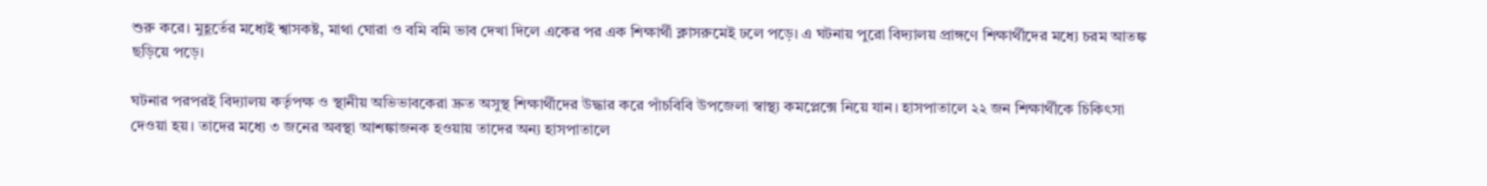শুরু করে। মুহূর্তের মধ্যেই শ্বাসকষ্ট, মাথা ঘোরা ও বমি বমি ভাব দেখা দিলে একের পর এক শিক্ষার্থী ক্লাসরুমেই ঢলে পড়ে। এ ঘটনায় পুরো বিদ্যালয় প্রাঙ্গণে শিক্ষার্থীদের মধ্যে চরম আতঙ্ক ছড়িয়ে পড়ে।

ঘটনার পরপরই বিদ্যালয় কর্তৃপক্ষ ও স্থানীয় অভিভাবকেরা দ্রুত অসুস্থ শিক্ষার্থীদের উদ্ধার করে পাঁচবিবি উপজেলা স্বাস্থ্য কমপ্লেক্সে নিয়ে যান। হাসপাতালে ২২ জন শিক্ষার্থীকে চিকিৎসা দেওয়া হয়। তাদের মধ্যে ৩ জনের অবস্থা আশঙ্কাজনক হওয়ায় তাদের অন্য হাসপাতালে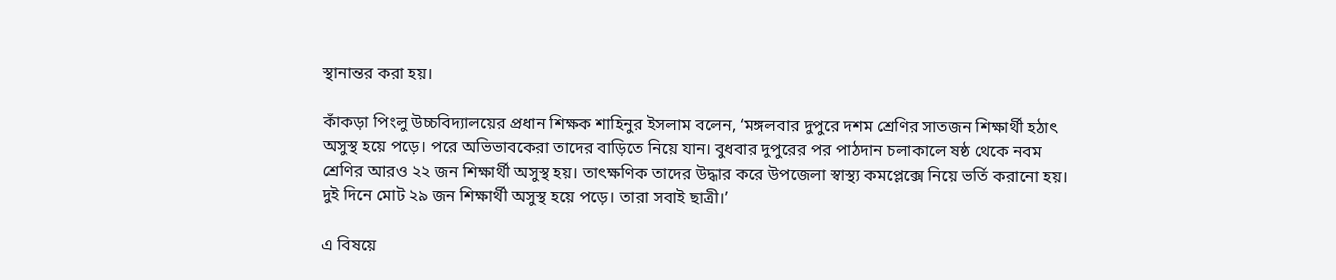স্থানান্তর করা হয়।

কাঁকড়া পিংলু উচ্চবিদ্যালয়ের প্রধান শিক্ষক শাহিনুর ইসলাম বলেন, ‘মঙ্গলবার দুপুরে দশম শ্রেণির সাতজন শিক্ষার্থী হঠাৎ অসুস্থ হয়ে পড়ে। পরে অভিভাবকেরা তাদের বাড়িতে নিয়ে যান। বুধবার দুপুরের পর পাঠদান চলাকালে ষষ্ঠ থেকে নবম শ্রেণির আরও ২২ জন শিক্ষার্থী অসুস্থ হয়। তাৎক্ষণিক তাদের উদ্ধার করে উপজেলা স্বাস্থ্য কমপ্লেক্সে নিয়ে ভর্তি করানো হয়। দুই দিনে মোট ২৯ জন শিক্ষার্থী অসুস্থ হয়ে পড়ে। তারা সবাই ছাত্রী।’

এ বিষয়ে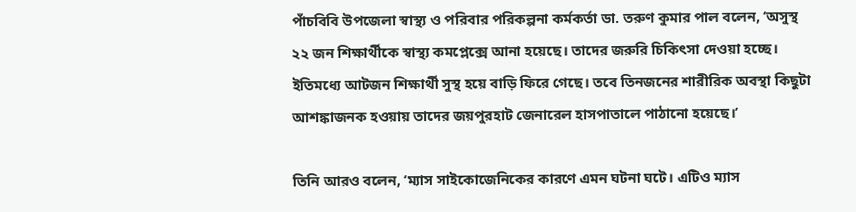পাঁচবিবি উপজেলা স্বাস্থ্য ও পরিবার পরিকল্পনা কর্মকর্তা ডা. তরুণ কুমার পাল বলেন, ‘অসুস্থ ২২ জন শিক্ষার্থীকে স্বাস্থ্য কমপ্লেক্সে আনা হয়েছে। তাদের জরুরি চিকিৎসা দেওয়া হচ্ছে। ইতিমধ্যে আটজন শিক্ষার্থী সুস্থ হয়ে বাড়ি ফিরে গেছে। তবে তিনজনের শারীরিক অবস্থা কিছুটা আশঙ্কাজনক হওয়ায় তাদের জয়পুরহাট জেনারেল হাসপাতালে পাঠানো হয়েছে।’

তিনি আরও বলেন, ‘ম্যাস সাইকোজেনিকের কারণে এমন ঘটনা ঘটে। এটিও ম্যাস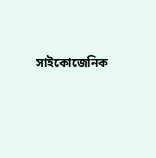সাইকোজেনিক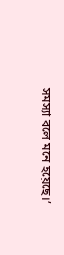সমস্যা বলে মনে হয়েছে।’